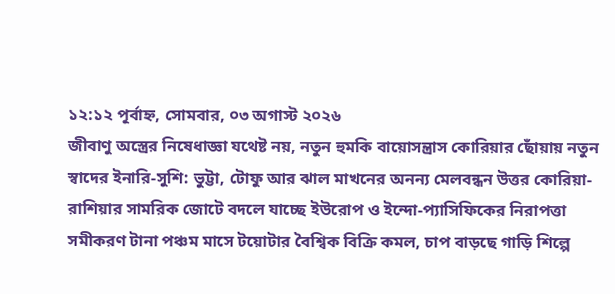১২:১২ পূর্বাহ্ন, সোমবার, ০৩ অগাস্ট ২০২৬
জীবাণু অস্ত্রের নিষেধাজ্ঞা যথেষ্ট নয়, নতুন হুমকি বায়োসন্ত্রাস কোরিয়ার ছোঁয়ায় নতুন স্বাদের ইনারি-সুশি: ভুট্টা, টোফু আর ঝাল মাখনের অনন্য মেলবন্ধন উত্তর কোরিয়া-রাশিয়ার সামরিক জোটে বদলে যাচ্ছে ইউরোপ ও ইন্দো-প্যাসিফিকের নিরাপত্তা সমীকরণ টানা পঞ্চম মাসে টয়োটার বৈশ্বিক বিক্রি কমল, চাপ বাড়ছে গাড়ি শিল্পে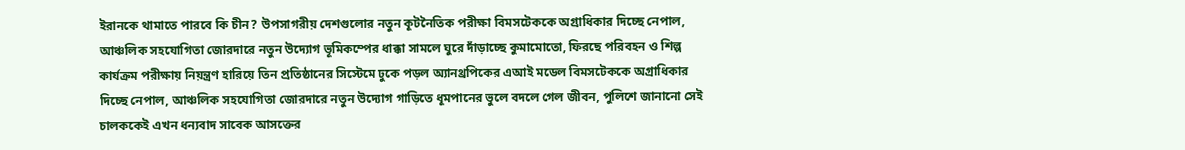ইরানকে থামাতে পারবে কি চীন? উপসাগরীয় দেশগুলোর নতুন কূটনৈতিক পরীক্ষা বিমসটেককে অগ্রাধিকার দিচ্ছে নেপাল, আঞ্চলিক সহযোগিতা জোরদারে নতুন উদ্যোগ ভূমিকম্পের ধাক্কা সামলে ঘুরে দাঁড়াচ্ছে কুমামোতো, ফিরছে পরিবহন ও শিল্প কার্যক্রম পরীক্ষায় নিয়ন্ত্রণ হারিয়ে তিন প্রতিষ্ঠানের সিস্টেমে ঢুকে পড়ল অ্যানথ্রপিকের এআই মডেল বিমসটেককে অগ্রাধিকার দিচ্ছে নেপাল, আঞ্চলিক সহযোগিতা জোরদারে নতুন উদ্যোগ গাড়িতে ধূমপানের ভুলে বদলে গেল জীবন, পুলিশে জানানো সেই চালককেই এখন ধন্যবাদ সাবেক আসক্তের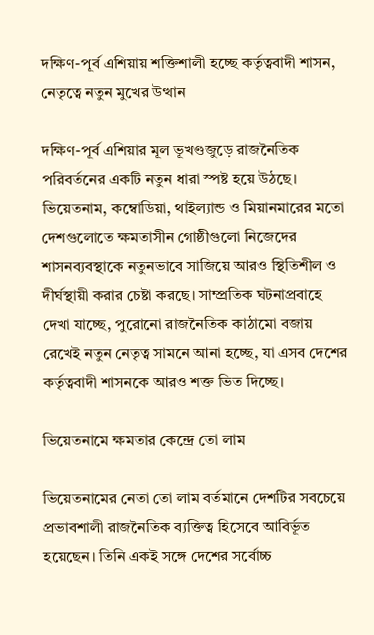দক্ষিণ-পূর্ব এশিয়ায় শক্তিশালী হচ্ছে কর্তৃত্ববাদী শাসন, নেতৃত্বে নতুন মুখের উত্থান

দক্ষিণ-পূর্ব এশিয়ার মূল ভূখণ্ডজুড়ে রাজনৈতিক পরিবর্তনের একটি নতুন ধারা স্পষ্ট হয়ে উঠছে। ভিয়েতনাম, কম্বোডিয়া, থাইল্যান্ড ও মিয়ানমারের মতো দেশগুলোতে ক্ষমতাসীন গোষ্ঠীগুলো নিজেদের শাসনব্যবস্থাকে নতুনভাবে সাজিয়ে আরও স্থিতিশীল ও দীর্ঘস্থায়ী করার চেষ্টা করছে। সাম্প্রতিক ঘটনাপ্রবাহে দেখা যাচ্ছে, পুরোনো রাজনৈতিক কাঠামো বজায় রেখেই নতুন নেতৃত্ব সামনে আনা হচ্ছে, যা এসব দেশের কর্তৃত্ববাদী শাসনকে আরও শক্ত ভিত দিচ্ছে।

ভিয়েতনামে ক্ষমতার কেন্দ্রে তো লাম

ভিয়েতনামের নেতা তো লাম বর্তমানে দেশটির সবচেয়ে প্রভাবশালী রাজনৈতিক ব্যক্তিত্ব হিসেবে আবির্ভূত হয়েছেন। তিনি একই সঙ্গে দেশের সর্বোচ্চ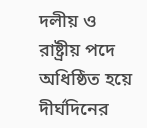দলীয় ও রাষ্ট্রীয় পদে অধিষ্ঠিত হয়ে দীর্ঘদিনের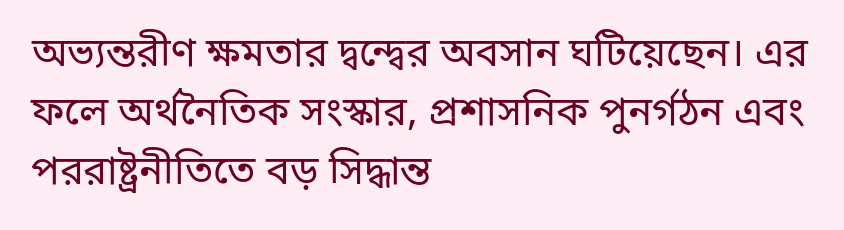অভ্যন্তরীণ ক্ষমতার দ্বন্দ্বের অবসান ঘটিয়েছেন। এর ফলে অর্থনৈতিক সংস্কার, প্রশাসনিক পুনর্গঠন এবং পররাষ্ট্রনীতিতে বড় সিদ্ধান্ত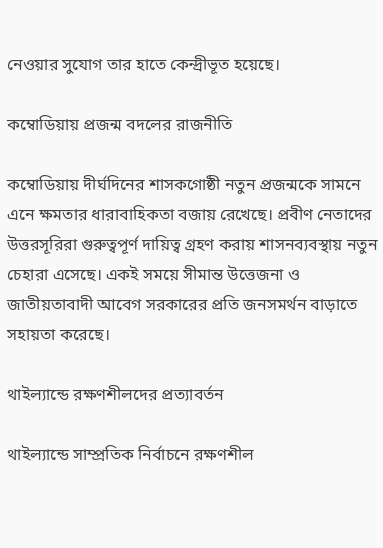নেওয়ার সুযোগ তার হাতে কেন্দ্রীভূত হয়েছে।

কম্বোডিয়ায় প্রজন্ম বদলের রাজনীতি

কম্বোডিয়ায় দীর্ঘদিনের শাসকগোষ্ঠী নতুন প্রজন্মকে সামনে এনে ক্ষমতার ধারাবাহিকতা বজায় রেখেছে। প্রবীণ নেতাদের উত্তরসূরিরা গুরুত্বপূর্ণ দায়িত্ব গ্রহণ করায় শাসনব্যবস্থায় নতুন চেহারা এসেছে। একই সময়ে সীমান্ত উত্তেজনা ও জাতীয়তাবাদী আবেগ সরকারের প্রতি জনসমর্থন বাড়াতে সহায়তা করেছে।

থাইল্যান্ডে রক্ষণশীলদের প্রত্যাবর্তন

থাইল্যান্ডে সাম্প্রতিক নির্বাচনে রক্ষণশীল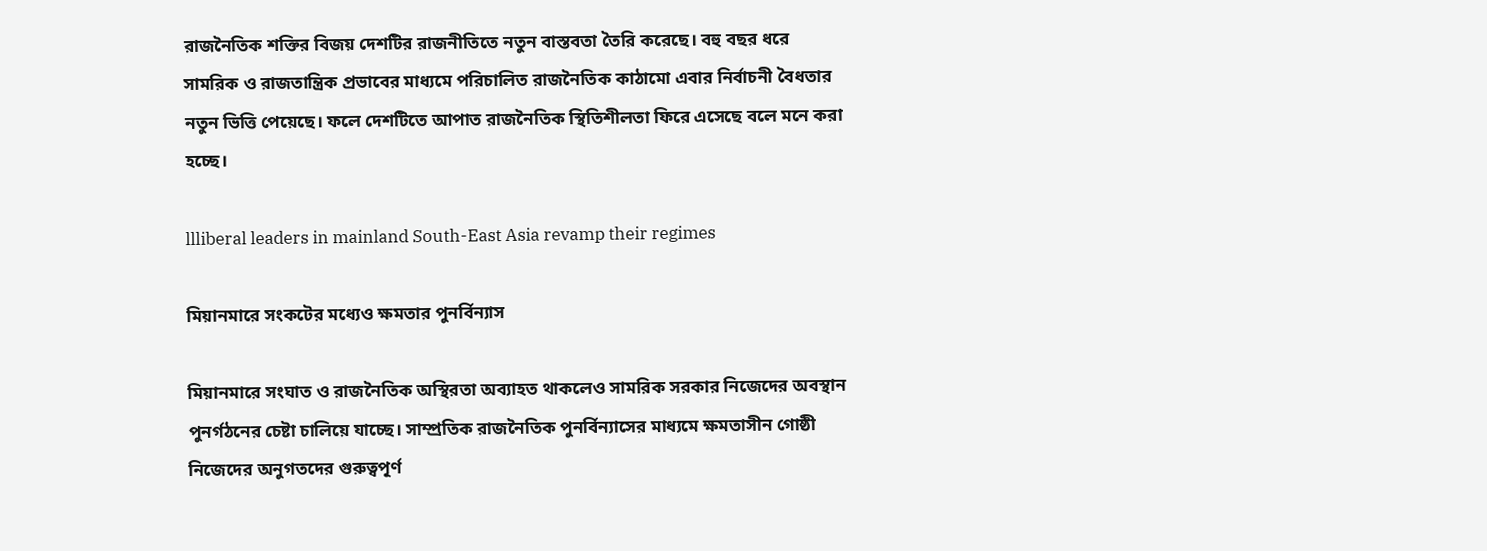রাজনৈতিক শক্তির বিজয় দেশটির রাজনীতিতে নতুন বাস্তবতা তৈরি করেছে। বহু বছর ধরে সামরিক ও রাজতান্ত্রিক প্রভাবের মাধ্যমে পরিচালিত রাজনৈতিক কাঠামো এবার নির্বাচনী বৈধতার নতুন ভিত্তি পেয়েছে। ফলে দেশটিতে আপাত রাজনৈতিক স্থিতিশীলতা ফিরে এসেছে বলে মনে করা হচ্ছে।

llliberal leaders in mainland South-East Asia revamp their regimes

মিয়ানমারে সংকটের মধ্যেও ক্ষমতার পুনর্বিন্যাস

মিয়ানমারে সংঘাত ও রাজনৈতিক অস্থিরতা অব্যাহত থাকলেও সামরিক সরকার নিজেদের অবস্থান পুনর্গঠনের চেষ্টা চালিয়ে যাচ্ছে। সাম্প্রতিক রাজনৈতিক পুনর্বিন্যাসের মাধ্যমে ক্ষমতাসীন গোষ্ঠী নিজেদের অনুগতদের গুরুত্বপূর্ণ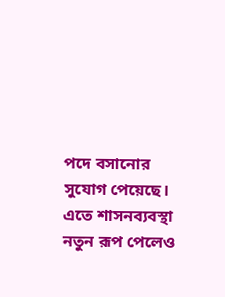পদে বসানোর সুযোগ পেয়েছে। এতে শাসনব্যবস্থা নতুন রূপ পেলেও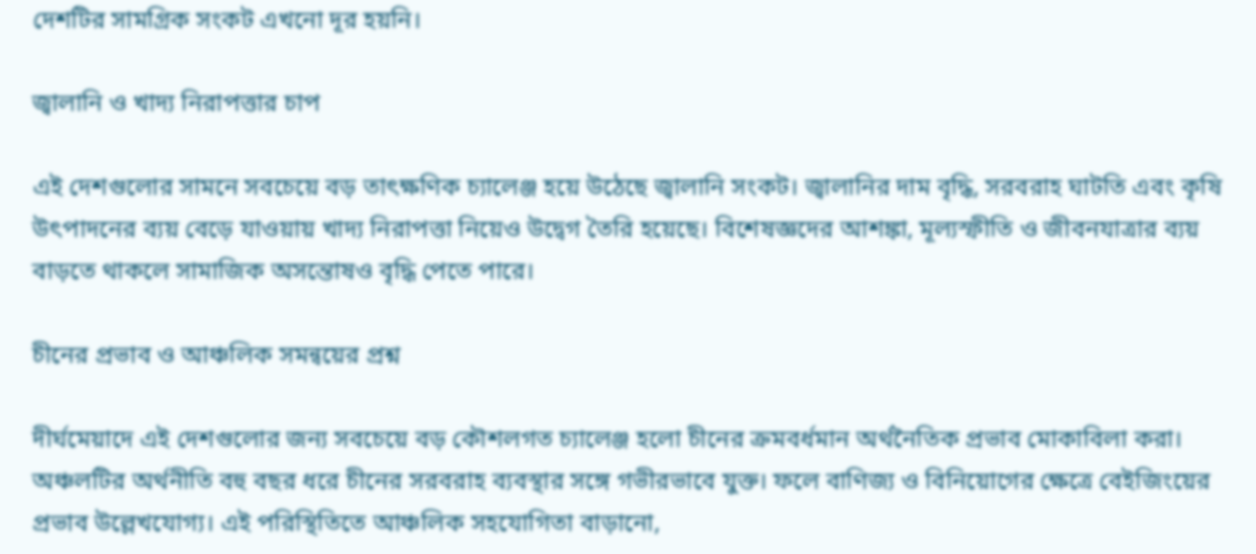দেশটির সামগ্রিক সংকট এখনো দূর হয়নি।

জ্বালানি ও খাদ্য নিরাপত্তার চাপ

এই দেশগুলোর সামনে সবচেয়ে বড় তাৎক্ষণিক চ্যালেঞ্জ হয়ে উঠেছে জ্বালানি সংকট। জ্বালানির দাম বৃদ্ধি, সরবরাহ ঘাটতি এবং কৃষি উৎপাদনের ব্যয় বেড়ে যাওয়ায় খাদ্য নিরাপত্তা নিয়েও উদ্বেগ তৈরি হয়েছে। বিশেষজ্ঞদের আশঙ্কা, মূল্যস্ফীতি ও জীবনযাত্রার ব্যয় বাড়তে থাকলে সামাজিক অসন্তোষও বৃদ্ধি পেতে পারে।

চীনের প্রভাব ও আঞ্চলিক সমন্বয়ের প্রশ্ন

দীর্ঘমেয়াদে এই দেশগুলোর জন্য সবচেয়ে বড় কৌশলগত চ্যালেঞ্জ হলো চীনের ক্রমবর্ধমান অর্থনৈতিক প্রভাব মোকাবিলা করা। অঞ্চলটির অর্থনীতি বহু বছর ধরে চীনের সরবরাহ ব্যবস্থার সঙ্গে গভীরভাবে যুক্ত। ফলে বাণিজ্য ও বিনিয়োগের ক্ষেত্রে বেইজিংয়ের প্রভাব উল্লেখযোগ্য। এই পরিস্থিতিতে আঞ্চলিক সহযোগিতা বাড়ানো,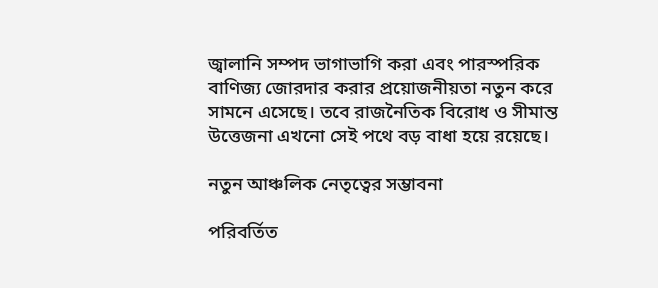জ্বালানি সম্পদ ভাগাভাগি করা এবং পারস্পরিক বাণিজ্য জোরদার করার প্রয়োজনীয়তা নতুন করে সামনে এসেছে। তবে রাজনৈতিক বিরোধ ও সীমান্ত উত্তেজনা এখনো সেই পথে বড় বাধা হয়ে রয়েছে।

নতুন আঞ্চলিক নেতৃত্বের সম্ভাবনা

পরিবর্তিত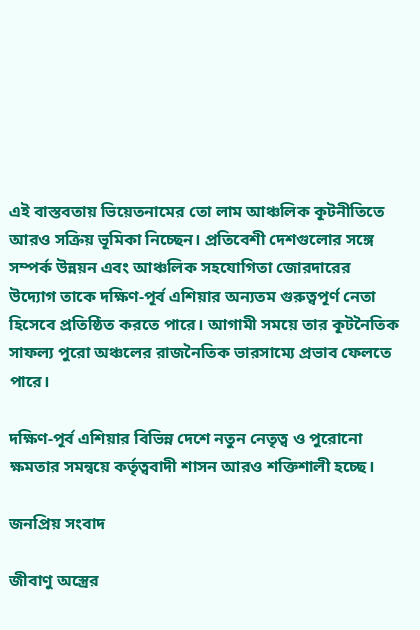এই বাস্তবতায় ভিয়েতনামের তো লাম আঞ্চলিক কূটনীতিতে আরও সক্রিয় ভূমিকা নিচ্ছেন। প্রতিবেশী দেশগুলোর সঙ্গে সম্পর্ক উন্নয়ন এবং আঞ্চলিক সহযোগিতা জোরদারের উদ্যোগ তাকে দক্ষিণ-পূর্ব এশিয়ার অন্যতম গুরুত্বপূর্ণ নেতা হিসেবে প্রতিষ্ঠিত করতে পারে। আগামী সময়ে তার কূটনৈতিক সাফল্য পুরো অঞ্চলের রাজনৈতিক ভারসাম্যে প্রভাব ফেলতে পারে।

দক্ষিণ-পূর্ব এশিয়ার বিভিন্ন দেশে নতুন নেতৃত্ব ও পুরোনো ক্ষমতার সমন্বয়ে কর্তৃত্ববাদী শাসন আরও শক্তিশালী হচ্ছে।

জনপ্রিয় সংবাদ

জীবাণু অস্ত্রের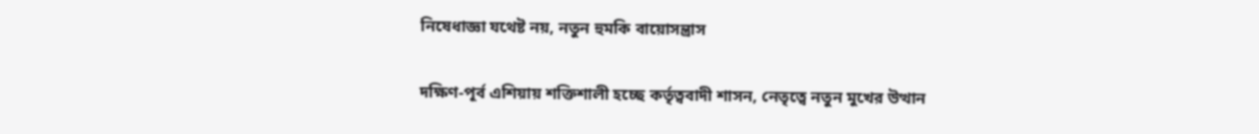নিষেধাজ্ঞা যথেষ্ট নয়, নতুন হুমকি বায়োসন্ত্রাস

দক্ষিণ-পূর্ব এশিয়ায় শক্তিশালী হচ্ছে কর্তৃত্ববাদী শাসন, নেতৃত্বে নতুন মুখের উত্থান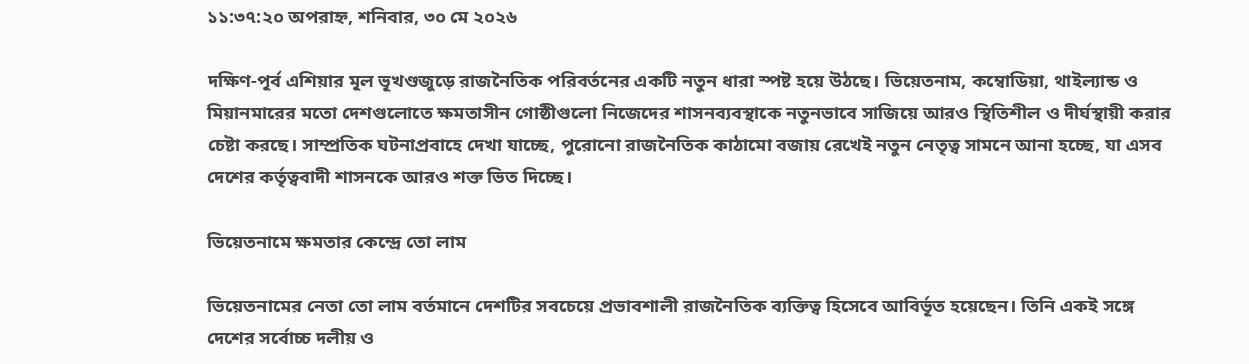১১:৩৭:২০ অপরাহ্ন, শনিবার, ৩০ মে ২০২৬

দক্ষিণ-পূর্ব এশিয়ার মূল ভূখণ্ডজুড়ে রাজনৈতিক পরিবর্তনের একটি নতুন ধারা স্পষ্ট হয়ে উঠছে। ভিয়েতনাম, কম্বোডিয়া, থাইল্যান্ড ও মিয়ানমারের মতো দেশগুলোতে ক্ষমতাসীন গোষ্ঠীগুলো নিজেদের শাসনব্যবস্থাকে নতুনভাবে সাজিয়ে আরও স্থিতিশীল ও দীর্ঘস্থায়ী করার চেষ্টা করছে। সাম্প্রতিক ঘটনাপ্রবাহে দেখা যাচ্ছে, পুরোনো রাজনৈতিক কাঠামো বজায় রেখেই নতুন নেতৃত্ব সামনে আনা হচ্ছে, যা এসব দেশের কর্তৃত্ববাদী শাসনকে আরও শক্ত ভিত দিচ্ছে।

ভিয়েতনামে ক্ষমতার কেন্দ্রে তো লাম

ভিয়েতনামের নেতা তো লাম বর্তমানে দেশটির সবচেয়ে প্রভাবশালী রাজনৈতিক ব্যক্তিত্ব হিসেবে আবির্ভূত হয়েছেন। তিনি একই সঙ্গে দেশের সর্বোচ্চ দলীয় ও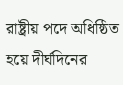রাষ্ট্রীয় পদে অধিষ্ঠিত হয়ে দীর্ঘদিনের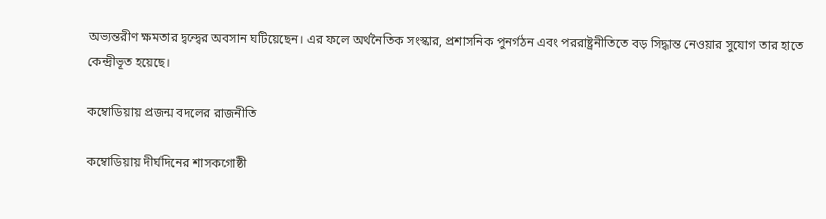অভ্যন্তরীণ ক্ষমতার দ্বন্দ্বের অবসান ঘটিয়েছেন। এর ফলে অর্থনৈতিক সংস্কার, প্রশাসনিক পুনর্গঠন এবং পররাষ্ট্রনীতিতে বড় সিদ্ধান্ত নেওয়ার সুযোগ তার হাতে কেন্দ্রীভূত হয়েছে।

কম্বোডিয়ায় প্রজন্ম বদলের রাজনীতি

কম্বোডিয়ায় দীর্ঘদিনের শাসকগোষ্ঠী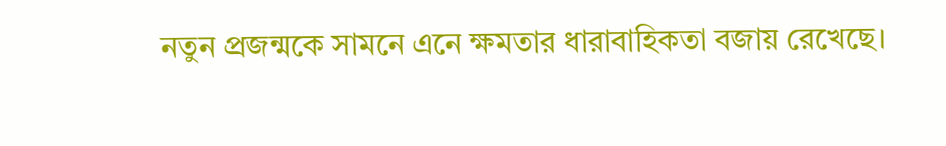নতুন প্রজন্মকে সামনে এনে ক্ষমতার ধারাবাহিকতা বজায় রেখেছে।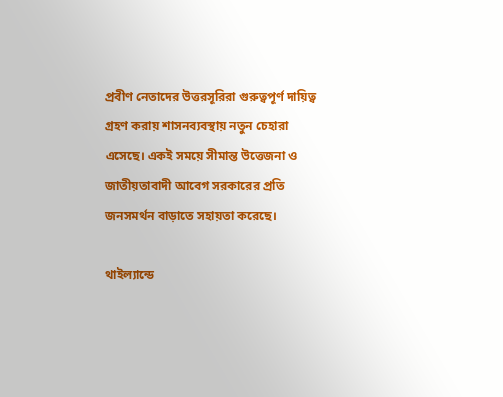প্রবীণ নেতাদের উত্তরসূরিরা গুরুত্বপূর্ণ দায়িত্ব গ্রহণ করায় শাসনব্যবস্থায় নতুন চেহারা এসেছে। একই সময়ে সীমান্ত উত্তেজনা ও জাতীয়তাবাদী আবেগ সরকারের প্রতি জনসমর্থন বাড়াতে সহায়তা করেছে।

থাইল্যান্ডে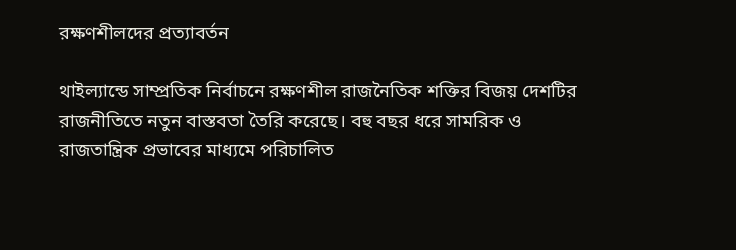রক্ষণশীলদের প্রত্যাবর্তন

থাইল্যান্ডে সাম্প্রতিক নির্বাচনে রক্ষণশীল রাজনৈতিক শক্তির বিজয় দেশটির রাজনীতিতে নতুন বাস্তবতা তৈরি করেছে। বহু বছর ধরে সামরিক ও রাজতান্ত্রিক প্রভাবের মাধ্যমে পরিচালিত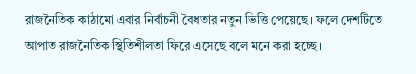রাজনৈতিক কাঠামো এবার নির্বাচনী বৈধতার নতুন ভিত্তি পেয়েছে। ফলে দেশটিতে আপাত রাজনৈতিক স্থিতিশীলতা ফিরে এসেছে বলে মনে করা হচ্ছে।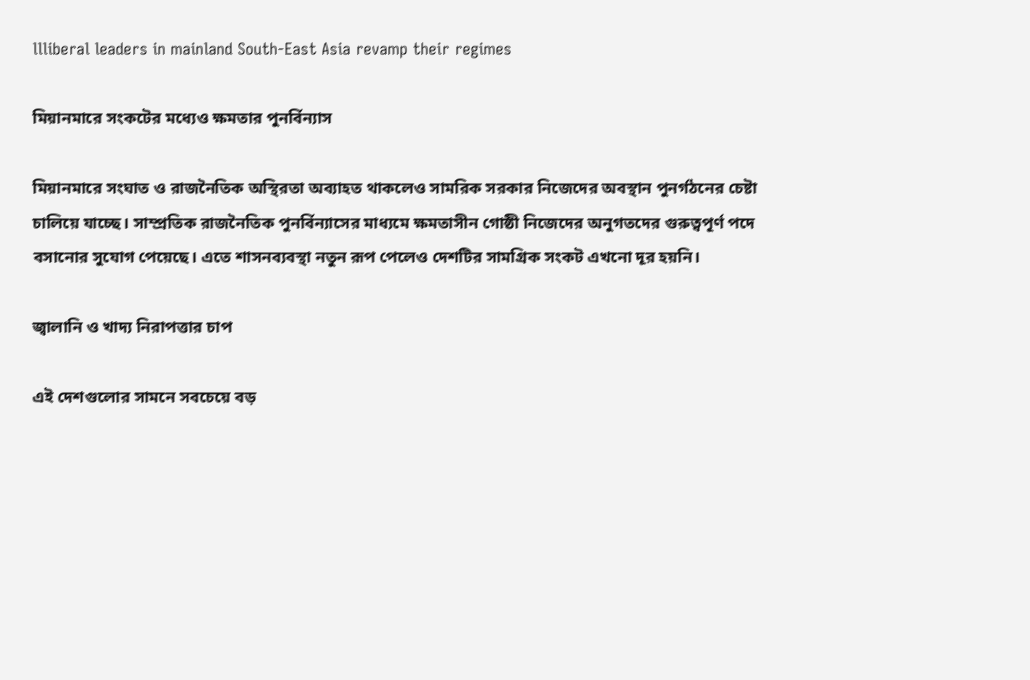llliberal leaders in mainland South-East Asia revamp their regimes

মিয়ানমারে সংকটের মধ্যেও ক্ষমতার পুনর্বিন্যাস

মিয়ানমারে সংঘাত ও রাজনৈতিক অস্থিরতা অব্যাহত থাকলেও সামরিক সরকার নিজেদের অবস্থান পুনর্গঠনের চেষ্টা চালিয়ে যাচ্ছে। সাম্প্রতিক রাজনৈতিক পুনর্বিন্যাসের মাধ্যমে ক্ষমতাসীন গোষ্ঠী নিজেদের অনুগতদের গুরুত্বপূর্ণ পদে বসানোর সুযোগ পেয়েছে। এতে শাসনব্যবস্থা নতুন রূপ পেলেও দেশটির সামগ্রিক সংকট এখনো দূর হয়নি।

জ্বালানি ও খাদ্য নিরাপত্তার চাপ

এই দেশগুলোর সামনে সবচেয়ে বড়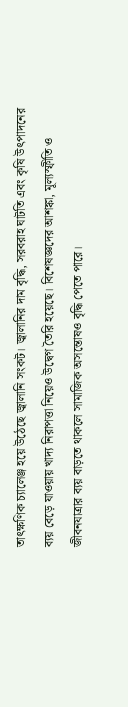তাৎক্ষণিক চ্যালেঞ্জ হয়ে উঠেছে জ্বালানি সংকট। জ্বালানির দাম বৃদ্ধি, সরবরাহ ঘাটতি এবং কৃষি উৎপাদনের ব্যয় বেড়ে যাওয়ায় খাদ্য নিরাপত্তা নিয়েও উদ্বেগ তৈরি হয়েছে। বিশেষজ্ঞদের আশঙ্কা, মূল্যস্ফীতি ও জীবনযাত্রার ব্যয় বাড়তে থাকলে সামাজিক অসন্তোষও বৃদ্ধি পেতে পারে।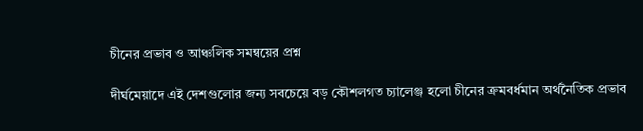চীনের প্রভাব ও আঞ্চলিক সমন্বয়ের প্রশ্ন

দীর্ঘমেয়াদে এই দেশগুলোর জন্য সবচেয়ে বড় কৌশলগত চ্যালেঞ্জ হলো চীনের ক্রমবর্ধমান অর্থনৈতিক প্রভাব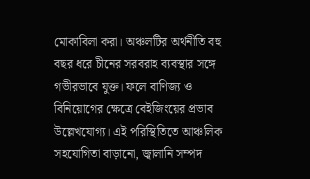মোকাবিলা করা। অঞ্চলটির অর্থনীতি বহু বছর ধরে চীনের সরবরাহ ব্যবস্থার সঙ্গে গভীরভাবে যুক্ত। ফলে বাণিজ্য ও বিনিয়োগের ক্ষেত্রে বেইজিংয়ের প্রভাব উল্লেখযোগ্য। এই পরিস্থিতিতে আঞ্চলিক সহযোগিতা বাড়ানো, জ্বালানি সম্পদ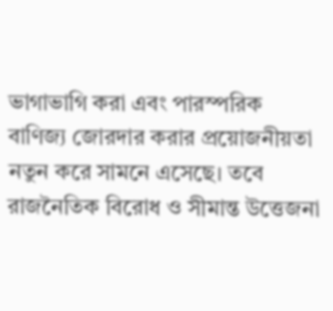ভাগাভাগি করা এবং পারস্পরিক বাণিজ্য জোরদার করার প্রয়োজনীয়তা নতুন করে সামনে এসেছে। তবে রাজনৈতিক বিরোধ ও সীমান্ত উত্তেজনা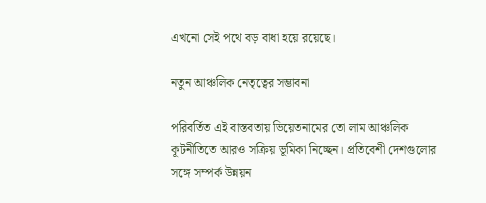এখনো সেই পথে বড় বাধা হয়ে রয়েছে।

নতুন আঞ্চলিক নেতৃত্বের সম্ভাবনা

পরিবর্তিত এই বাস্তবতায় ভিয়েতনামের তো লাম আঞ্চলিক কূটনীতিতে আরও সক্রিয় ভূমিকা নিচ্ছেন। প্রতিবেশী দেশগুলোর সঙ্গে সম্পর্ক উন্নয়ন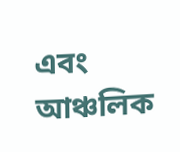এবং আঞ্চলিক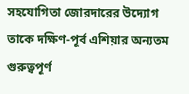সহযোগিতা জোরদারের উদ্যোগ তাকে দক্ষিণ-পূর্ব এশিয়ার অন্যতম গুরুত্বপূর্ণ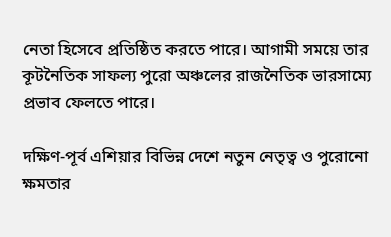নেতা হিসেবে প্রতিষ্ঠিত করতে পারে। আগামী সময়ে তার কূটনৈতিক সাফল্য পুরো অঞ্চলের রাজনৈতিক ভারসাম্যে প্রভাব ফেলতে পারে।

দক্ষিণ-পূর্ব এশিয়ার বিভিন্ন দেশে নতুন নেতৃত্ব ও পুরোনো ক্ষমতার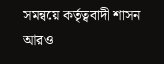সমন্বয়ে কর্তৃত্ববাদী শাসন আরও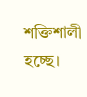শক্তিশালী হচ্ছে।